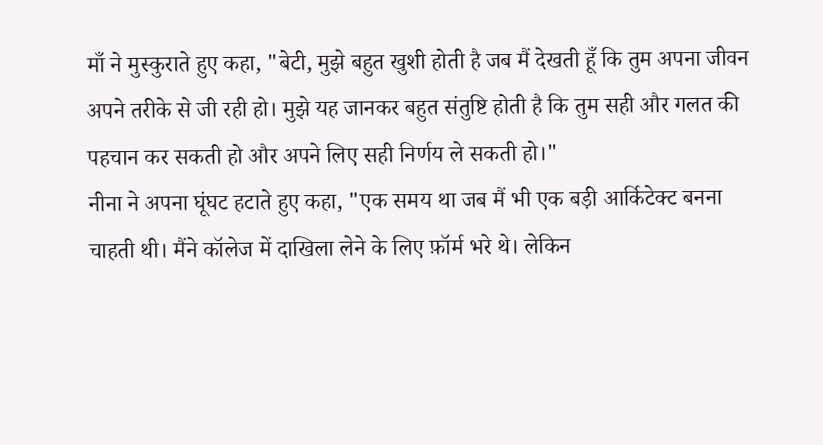माँ ने मुस्कुराते हुए कहा, "बेटी, मुझे बहुत खुशी होती है जब मैं देखती हूँ कि तुम अपना जीवन अपने तरीके से जी रही हो। मुझे यह जानकर बहुत संतुष्टि होती है कि तुम सही और गलत की पहचान कर सकती हो और अपने लिए सही निर्णय ले सकती हो।"
नीना ने अपना घूंघट हटाते हुए कहा, "एक समय था जब मैं भी एक बड़ी आर्किटेक्ट बनना चाहती थी। मैंने कॉलेज में दाखिला लेने के लिए फ़ॉर्म भरे थे। लेकिन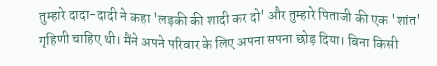तुम्हारे दादा-दादी ने कहा 'लड़की की शादी कर दो' और तुम्हारे पिताजी की एक 'शांत' गृहिणी चाहिए थी। मैंने अपने परिवार के लिए अपना सपना छोड़ दिया। बिना किसी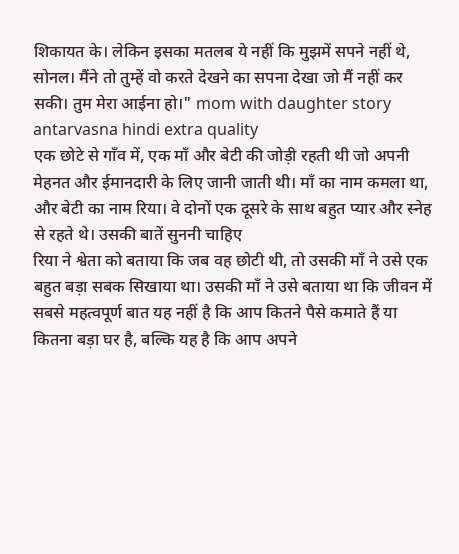शिकायत के। लेकिन इसका मतलब ये नहीं कि मुझमें सपने नहीं थे, सोनल। मैंने तो तुम्हें वो करते देखने का सपना देखा जो मैं नहीं कर सकी। तुम मेरा आईना हो।" mom with daughter story antarvasna hindi extra quality
एक छोटे से गाँव में, एक माँ और बेटी की जोड़ी रहती थी जो अपनी मेहनत और ईमानदारी के लिए जानी जाती थी। माँ का नाम कमला था, और बेटी का नाम रिया। वे दोनों एक दूसरे के साथ बहुत प्यार और स्नेह से रहते थे। उसकी बातें सुननी चाहिए
रिया ने श्वेता को बताया कि जब वह छोटी थी, तो उसकी माँ ने उसे एक बहुत बड़ा सबक सिखाया था। उसकी माँ ने उसे बताया था कि जीवन में सबसे महत्वपूर्ण बात यह नहीं है कि आप कितने पैसे कमाते हैं या कितना बड़ा घर है, बल्कि यह है कि आप अपने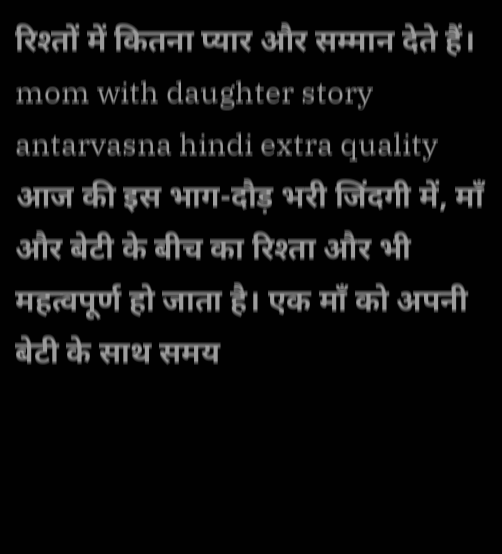रिश्तों में कितना प्यार और सम्मान देते हैं। mom with daughter story antarvasna hindi extra quality
आज की इस भाग-दौड़ भरी जिंदगी में, माँ और बेटी के बीच का रिश्ता और भी महत्वपूर्ण हो जाता है। एक माँ को अपनी बेटी के साथ समय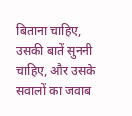बिताना चाहिए, उसकी बातें सुननी चाहिए, और उसके सवालों का जवाब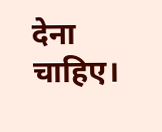देना चाहिए।